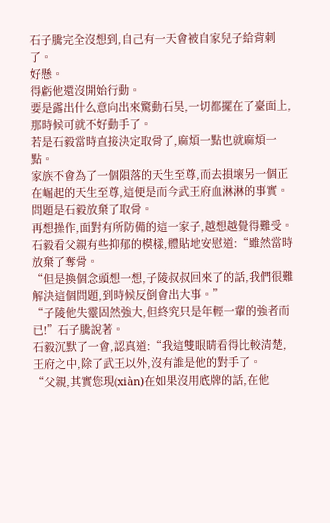石子騰完全沒想到,自己有一天會被自家兒子給背刺了。
好懸。
得虧他還沒開始行動。
要是露出什么意向出來驚動石昊,一切都擺在了臺面上,那時候可就不好動手了。
若是石毅當時直接決定取骨了,麻煩一點也就麻煩一點。
家族不會為了一個隕落的天生至尊,而去損壞另一個正在崛起的天生至尊,這便是而今武王府血淋淋的事實。
問題是石毅放棄了取骨。
再想操作,面對有所防備的這一家子,越想越覺得難受。
石毅看父親有些抑郁的模樣,體貼地安慰道:“雖然當時放棄了奪骨。
“但是換個念頭想一想,子陵叔叔回來了的話,我們很難解決這個問題,到時候反倒會出大事。”
“子陵他失靈固然強大,但終究只是年輕一輩的強者而已!”石子騰說著。
石毅沉默了一會,認真道:“我這雙眼睛看得比較清楚,王府之中,除了武王以外,沒有誰是他的對手了。
“父親,其實您現(xiàn)在如果沒用底牌的話,在他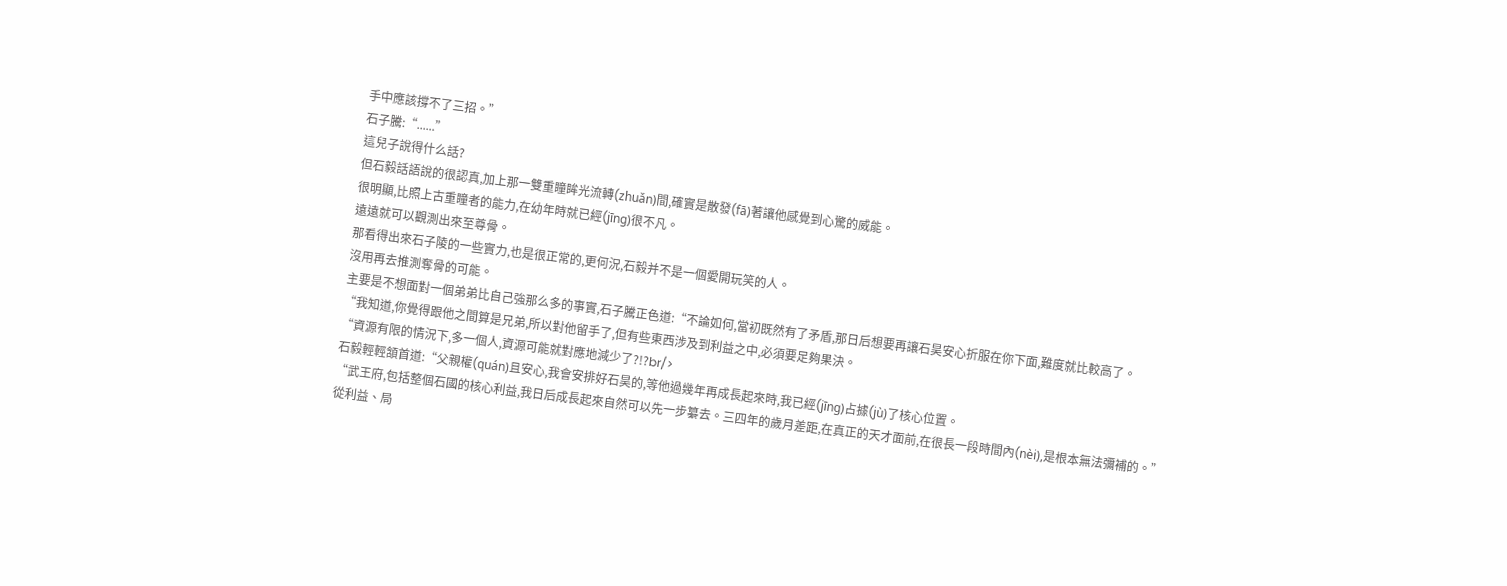手中應該撐不了三招。”
石子騰:“......”
這兒子說得什么話?
但石毅話語說的很認真,加上那一雙重瞳眸光流轉(zhuǎn)間,確實是散發(fā)著讓他感覺到心驚的威能。
很明顯,比照上古重瞳者的能力,在幼年時就已經(jīng)很不凡。
遠遠就可以觀測出來至尊骨。
那看得出來石子陵的一些實力,也是很正常的,更何況,石毅并不是一個愛開玩笑的人。
沒用再去推測奪骨的可能。
主要是不想面對一個弟弟比自己強那么多的事實,石子騰正色道:“不論如何,當初既然有了矛盾,那日后想要再讓石昊安心折服在你下面,難度就比較高了。
“我知道,你覺得跟他之間算是兄弟,所以對他留手了,但有些東西涉及到利益之中,必須要足夠果決。
“資源有限的情況下,多一個人,資源可能就對應地減少了?!?br/>
石毅輕輕頷首道:“父親權(quán)且安心,我會安排好石昊的,等他過幾年再成長起來時,我已經(jīng)占據(jù)了核心位置。
“武王府,包括整個石國的核心利益,我日后成長起來自然可以先一步纂去。三四年的歲月差距,在真正的天才面前,在很長一段時間內(nèi),是根本無法彌補的。”
從利益、局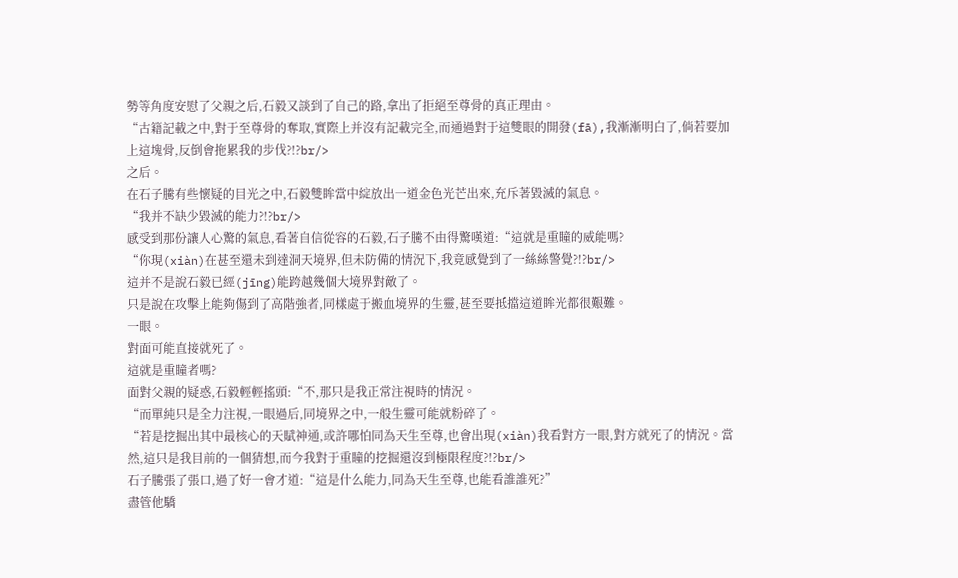勢等角度安慰了父親之后,石毅又談到了自己的路,拿出了拒絕至尊骨的真正理由。
“古籍記載之中,對于至尊骨的奪取,實際上并沒有記載完全,而通過對于這雙眼的開發(fā),我漸漸明白了,倘若要加上這塊骨,反倒會拖累我的步伐?!?br/>
之后。
在石子騰有些懷疑的目光之中,石毅雙眸當中綻放出一道金色光芒出來,充斥著毀滅的氣息。
“我并不缺少毀滅的能力?!?br/>
感受到那份讓人心驚的氣息,看著自信從容的石毅,石子騰不由得驚嘆道:“這就是重瞳的威能嗎?
“你現(xiàn)在甚至還未到達洞天境界,但未防備的情況下,我竟感覺到了一絲絲警覺?!?br/>
這并不是說石毅已經(jīng)能跨越幾個大境界對敵了。
只是說在攻擊上能夠傷到了高階強者,同樣處于搬血境界的生靈,甚至要抵擋這道眸光都很艱難。
一眼。
對面可能直接就死了。
這就是重瞳者嗎?
面對父親的疑惑,石毅輕輕搖頭:“不,那只是我正常注視時的情況。
“而單純只是全力注視,一眼過后,同境界之中,一般生靈可能就粉碎了。
“若是挖掘出其中最核心的天賦神通,或許哪怕同為天生至尊,也會出現(xiàn)我看對方一眼,對方就死了的情況。當然,這只是我目前的一個猜想,而今我對于重瞳的挖掘還沒到極限程度?!?br/>
石子騰張了張口,過了好一會才道:“這是什么能力,同為天生至尊,也能看誰誰死?”
盡管他驕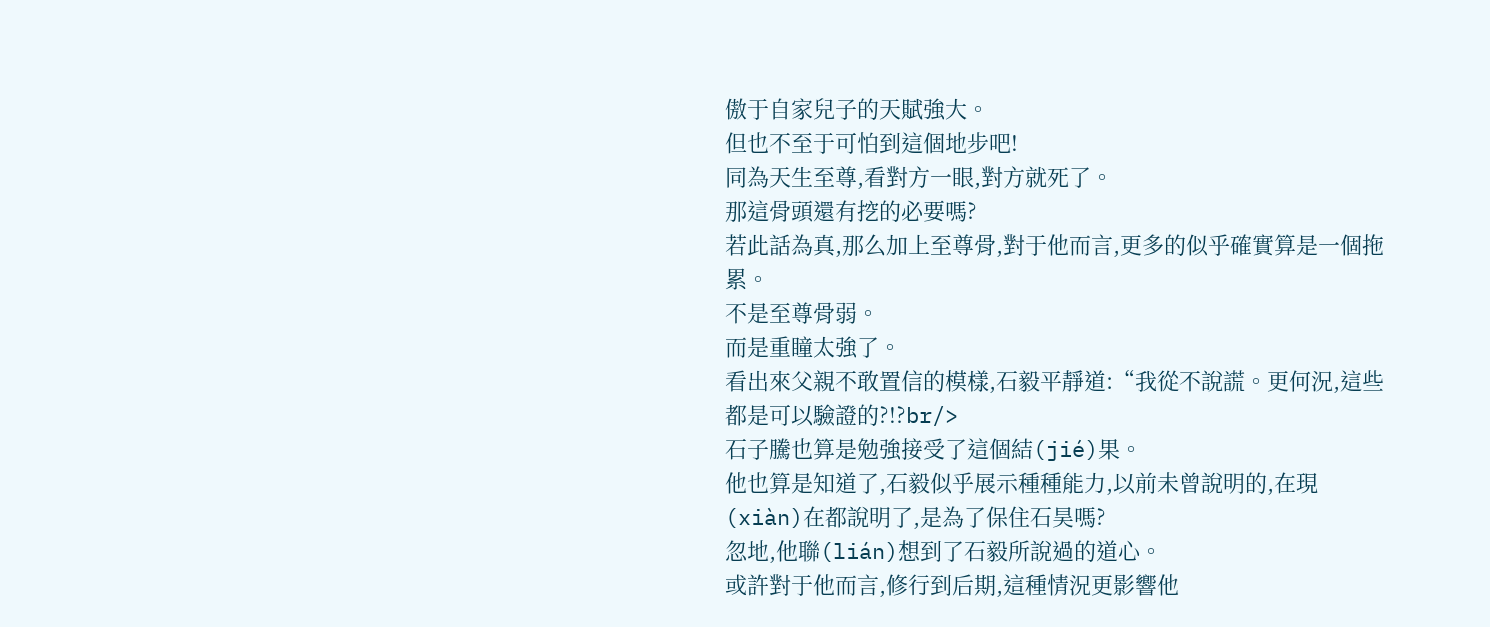傲于自家兒子的天賦強大。
但也不至于可怕到這個地步吧!
同為天生至尊,看對方一眼,對方就死了。
那這骨頭還有挖的必要嗎?
若此話為真,那么加上至尊骨,對于他而言,更多的似乎確實算是一個拖累。
不是至尊骨弱。
而是重瞳太強了。
看出來父親不敢置信的模樣,石毅平靜道:“我從不說謊。更何況,這些都是可以驗證的?!?br/>
石子騰也算是勉強接受了這個結(jié)果。
他也算是知道了,石毅似乎展示種種能力,以前未曾說明的,在現(xiàn)在都說明了,是為了保住石昊嗎?
忽地,他聯(lián)想到了石毅所說過的道心。
或許對于他而言,修行到后期,這種情況更影響他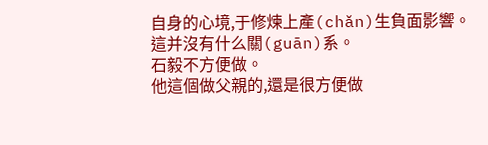自身的心境,于修煉上產(chǎn)生負面影響。
這并沒有什么關(guān)系。
石毅不方便做。
他這個做父親的,還是很方便做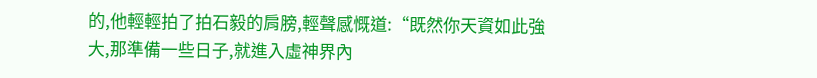的,他輕輕拍了拍石毅的肩膀,輕聲感慨道:“既然你天資如此強大,那準備一些日子,就進入虛神界內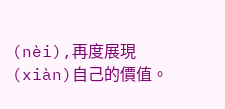(nèi),再度展現(xiàn)自己的價值。